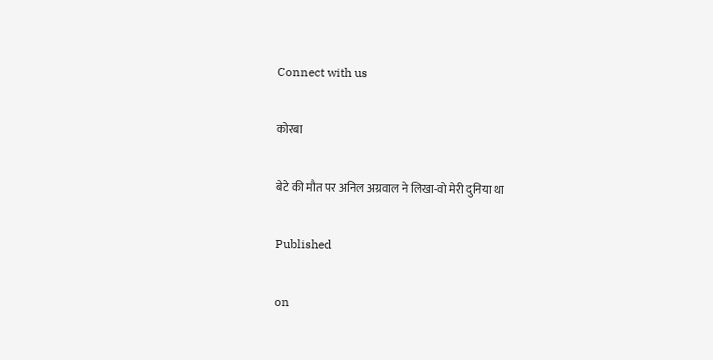Connect with us

कोरबा

बेटे की मौत पर अनिल अग्रवाल ने लिखा-वो मेरी दुनिया था

Published

on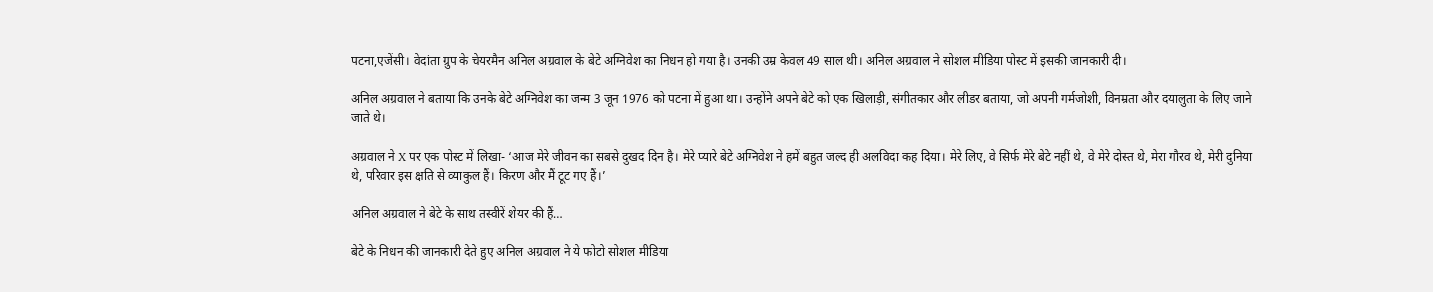पटना,एजेंसी। वेदांता ग्रुप के चेयरमैन अनिल अग्रवाल के बेटे अग्निवेश का निधन हो गया है। उनकी उम्र केवल 49 साल थी। अनिल अग्रवाल ने सोशल मीडिया पोस्ट में इसकी जानकारी दी।

अनिल अग्रवाल ने बताया कि उनके बेटे अग्निवेश का जन्म 3 जून 1976 को पटना में हुआ था। उन्होंने अपने बेटे को एक खिलाड़ी, संगीतकार और लीडर बताया, जो अपनी गर्मजोशी, विनम्रता और दयालुता के लिए जाने जाते थे।

अग्रवाल ने X पर एक पोस्ट में लिखा- ‘आज मेरे जीवन का सबसे दुखद दिन है। मेरे प्यारे बेटे अग्निवेश ने हमें बहुत जल्द ही अलविदा कह दिया। मेरे लिए, वे सिर्फ मेरे बेटे नहीं थे, वे मेरे दोस्त थे, मेरा गौरव थे, मेरी दुनिया थे, परिवार इस क्षति से व्याकुल हैं। किरण और मैं टूट गए हैं।’

अनिल अग्रवाल ने बेटे के साथ तस्वीरें शेयर की हैं…

बेटे के निधन की जानकारी देते हुए अनिल अग्रवाल ने ये फोटो सोशल मीडिया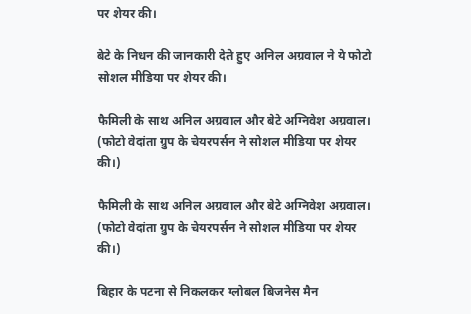पर शेयर की।

बेटे के निधन की जानकारी देते हुए अनिल अग्रवाल ने ये फोटो सोशल मीडिया पर शेयर की।

फैमिली के साथ अनिल अग्रवाल और बेटे अग्निवेश अग्रवाल। (फोटो वेदांता ग्रुप के चेयरपर्सन ने सोशल मीडिया पर शेयर की।)

फैमिली के साथ अनिल अग्रवाल और बेटे अग्निवेश अग्रवाल। (फोटो वेदांता ग्रुप के चेयरपर्सन ने सोशल मीडिया पर शेयर की।)

बिहार के पटना से निकलकर ग्लोबल बिजनेस मैन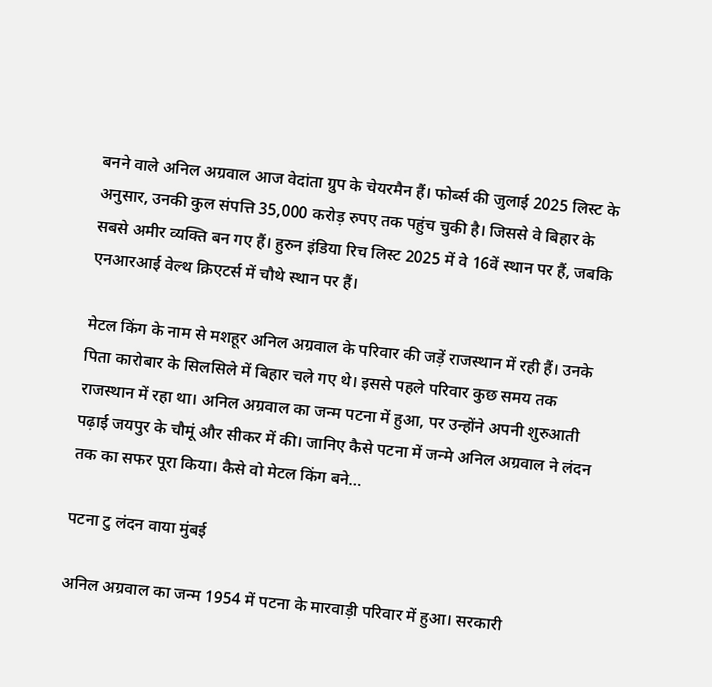बनने वाले अनिल अग्रवाल आज वेदांता ग्रुप के चेयरमैन हैं। फोर्ब्स की जुलाई 2025 लिस्ट के अनुसार, उनकी कुल संपत्ति 35,000 करोड़ रुपए तक पहुंच चुकी है। जिससे वे बिहार के सबसे अमीर व्यक्ति बन गए हैं। हुरुन इंडिया रिच लिस्ट 2025 में वे 16वें स्थान पर हैं, जबकि एनआरआई वेल्थ क्रिएटर्स में चौथे स्थान पर हैं।

मेटल किंग के नाम से मशहूर अनिल अग्रवाल के परिवार की जड़ें राजस्थान में रही हैं। उनके पिता कारोबार के सिलसिले में बिहार चले गए थे। इससे पहले परिवार कुछ समय तक राजस्थान में रहा था। अनिल अग्रवाल का जन्म पटना में हुआ, पर उन्होंने अपनी शुरुआती पढ़ाई जयपुर के चौमूं और सीकर में की। जानिए कैसे पटना में जन्मे अनिल अग्रवाल ने लंदन तक का सफर पूरा किया। कैसे वो मेटल किंग बने…

पटना टु लंदन वाया मुंबई

अनिल अग्रवाल का जन्म 1954 में पटना के मारवाड़ी परिवार में हुआ। सरकारी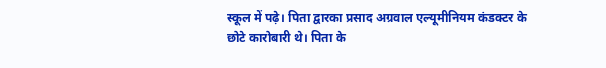स्कूल में पढ़े। पिता द्वारका प्रसाद अग्रवाल एल्यूमीनियम कंडक्टर के छोटे कारोबारी थे। पिता के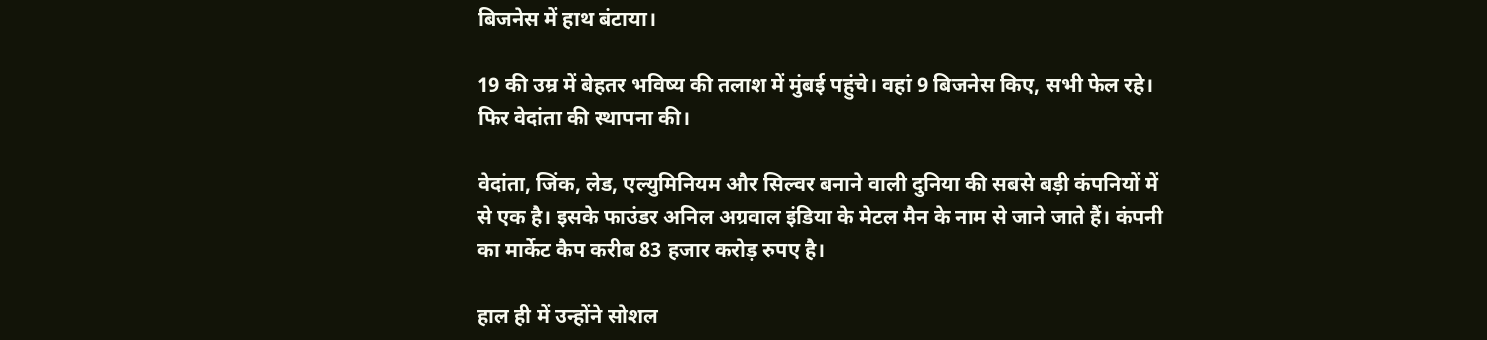बिजनेस में हाथ बंटाया।

19 की उम्र में बेहतर भविष्य की तलाश में मुंबई पहुंचे। वहां 9 बिजनेस किए, सभी फेल रहे। फिर वेदांता की स्थापना की।

वेदांता, जिंक, लेड, एल्युमिनियम और सिल्वर बनाने वाली दुनिया की सबसे बड़ी कंपनियों में से एक है। इसके फाउंडर अनिल अग्रवाल इंडिया के मेटल मैन के नाम से जाने जाते हैं। कंपनी का मार्केट कैप करीब 83 हजार करोड़ रुपए है।

हाल ही में उन्होंने सोशल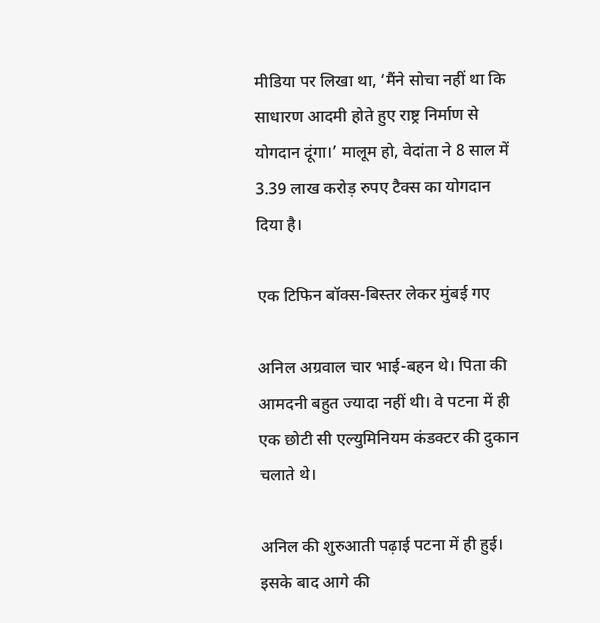मीडिया पर लिखा था, ‘मैंने सोचा नहीं था कि साधारण आदमी होते हुए राष्ट्र निर्माण से योगदान दूंगा।’ मालूम हो, वेदांता ने 8 साल में 3.39 लाख करोड़ रुपए टैक्स का योगदान दिया है।

एक टिफिन बॉक्स-बिस्तर लेकर मुंबई गए

अनिल अग्रवाल चार भाई-बहन थे। पिता की आमदनी बहुत ज्यादा नहीं थी। वे पटना में ही एक छोटी सी एल्युमिनियम कंडक्टर की दुकान चलाते थे।

अनिल की शुरुआती पढ़ाई पटना में ही हुई। इसके बाद आगे की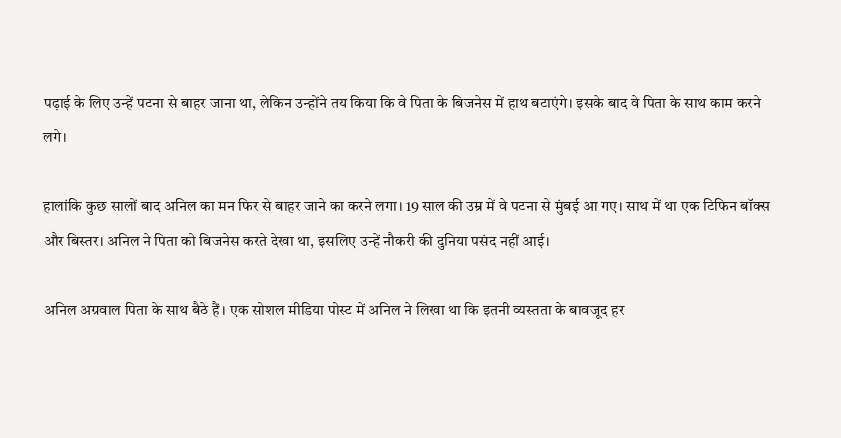पढ़ाई के लिए उन्हें पटना से बाहर जाना था, लेकिन उन्होंने तय किया कि वे पिता के बिजनेस में हाथ बटाएंगे। इसके बाद वे पिता के साथ काम करने लगे।

हालांकि कुछ सालों बाद अनिल का मन फिर से बाहर जाने का करने लगा। 19 साल की उम्र में वे पटना से मुंबई आ गए। साथ में था एक टिफिन बॉक्स और बिस्तर। अनिल ने पिता को बिजनेस करते देखा था, इसलिए उन्हें नौकरी की दुनिया पसंद नहीं आई।

अनिल अग्रवाल पिता के साथ बैठे हैं। एक सोशल मीडिया पोस्ट में अनिल ने लिखा था कि इतनी व्यस्तता के बावजूद हर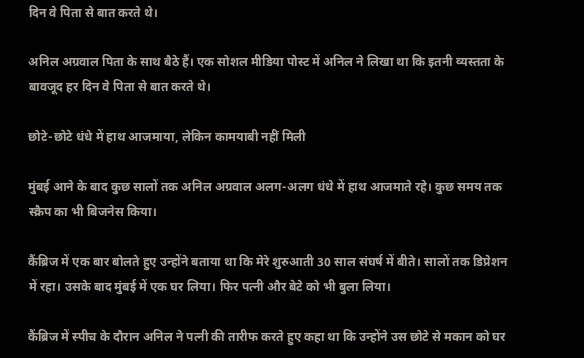दिन वे पिता से बात करते थे।

अनिल अग्रवाल पिता के साथ बैठे हैं। एक सोशल मीडिया पोस्ट में अनिल ने लिखा था कि इतनी व्यस्तता के बावजूद हर दिन वे पिता से बात करते थे।

छोटे-छोटे धंधे में हाथ आजमाया, लेकिन कामयाबी नहीं मिली

मुंबई आने के बाद कुछ सालों तक अनिल अग्रवाल अलग-अलग धंधे में हाथ आजमाते रहे। कुछ समय तक स्क्रैप का भी बिजनेस किया।

कैंब्रिज में एक बार बोलते हुए उन्होंने बताया था कि मेरे शुरुआती 30 साल संघर्ष में बीते। सालों तक डिप्रेशन में रहा। उसके बाद मुंबई में एक घर लिया। फिर पत्नी और बेटे को भी बुला लिया।

कैंब्रिज में स्पीच के दौरान अनिल ने पत्नी की तारीफ करते हुए कहा था कि उन्होंने उस छोटे से मकान को घर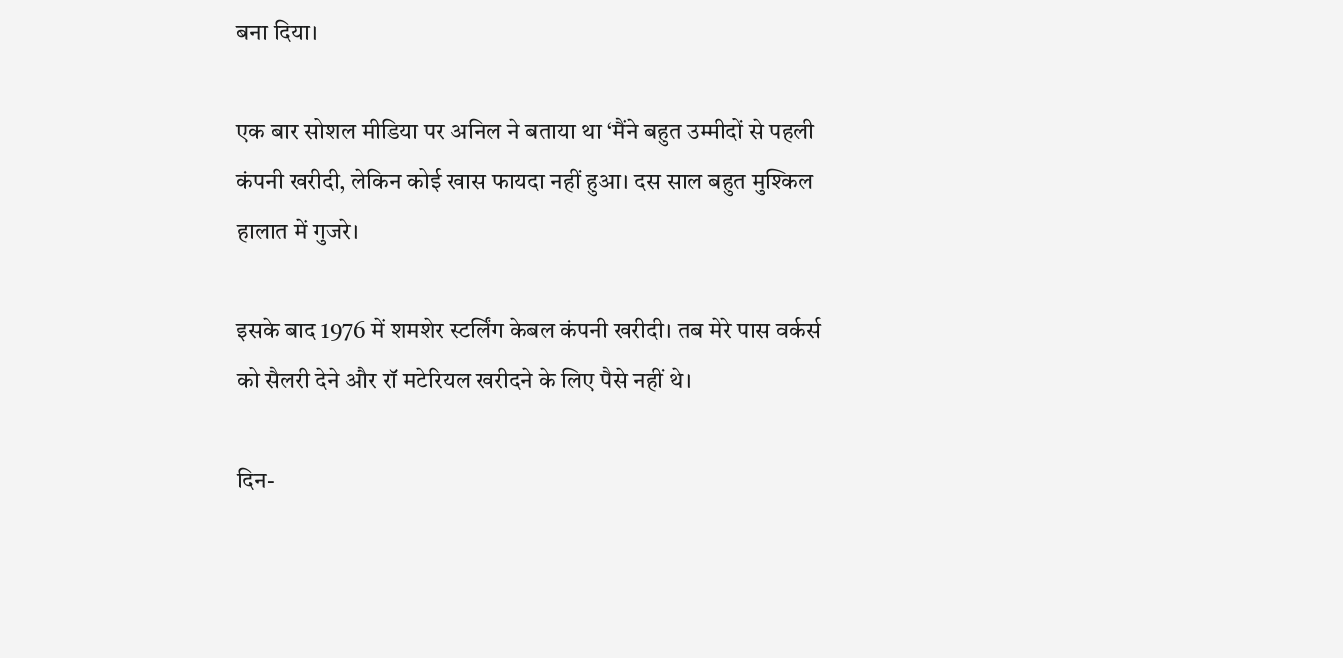बना दिया।

एक बार सोशल मीडिया पर अनिल ने बताया था ‘मैंने बहुत उम्मीदों से पहली कंपनी खरीदी, लेकिन कोई खास फायदा नहीं हुआ। दस साल बहुत मुश्किल हालात में गुजरे।

इसके बाद 1976 में शमशेर स्टर्लिंग केबल कंपनी खरीदी। तब मेरे पास वर्कर्स को सैलरी देने और रॉ मटेरियल खरीदने के लिए पैसे नहीं थे।

दिन-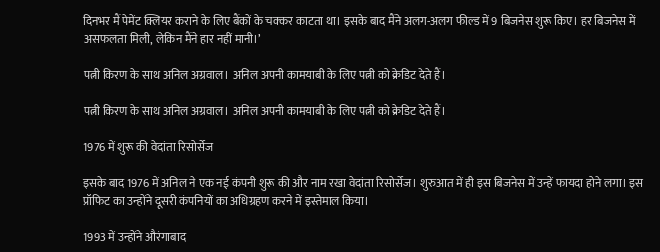दिनभर मैं पेमेंट क्लियर कराने के लिए बैंकों के चक्कर काटता था। इसके बाद मैंने अलग-अलग फील्ड में 9 बिजनेस शुरू किए। हर बिजनेस में असफलता मिली, लेकिन मैंने हार नहीं मानी।’

पत्नी किरण के साथ अनिल अग्रवाल। अनिल अपनी कामयाबी के लिए पत्नी को क्रेडिट देते हैं।

पत्नी किरण के साथ अनिल अग्रवाल। अनिल अपनी कामयाबी के लिए पत्नी को क्रेडिट देते हैं।

1976 में शुरू की वेदांता रिसोर्सेज

इसके बाद 1976 में अनिल ने एक नई कंपनी शुरू की और नाम रखा वेदांता रिसोर्सेज। शुरुआत में ही इस बिजनेस में उन्हें फायदा होने लगा। इस प्रॉफिट का उन्होंने दूसरी कंपनियों का अधिग्रहण करने में इस्तेमाल किया।

1993 में उन्होंने औरंगाबाद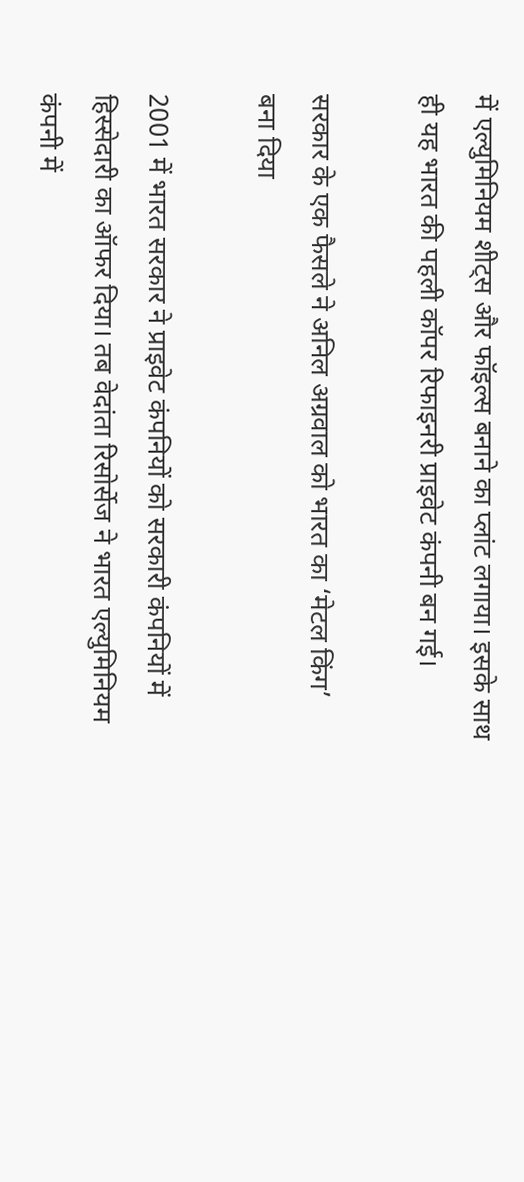में एल्युमिनियम शीट्स और फॉइल्स बनाने का प्लांट लगाया। इसके साथ ही यह भारत की पहली कॉपर रिफाइनरी प्राइवेट कंपनी बन गई।

सरकार के एक फैसले ने अनिल अग्रवाल को भारत का ‘मेटल किंग’ बना दिया

2001 में भारत सरकार ने प्राइवेट कंपनियों को सरकारी कंपनियों में हिस्सेदारी का ऑफर दिया। तब वेदांता रिसोर्सेज ने भारत एल्युमिनियम कंपनी में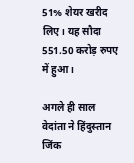51% शेयर खरीद लिए। यह सौदा 551.50 करोड़ रुपए में हुआ।

अगले ही साल वेदांता ने हिंदुस्तान जिंक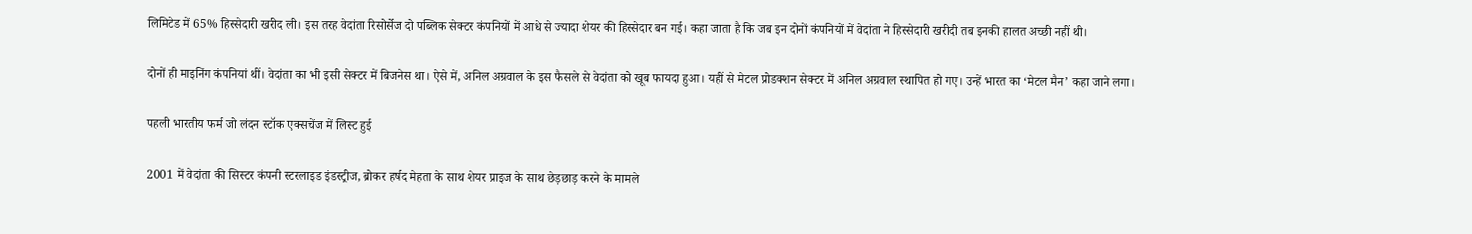लिमिटेड में 65% हिस्सेदारी खरीद ली। इस तरह वेदांता रिसोर्सेज दो पब्लिक सेक्टर कंपनियों में आधे से ज्यादा शेयर की हिस्सेदार बन गई। कहा जाता है कि जब इन दोनों कंपनियों में वेदांता ने हिस्सेदारी खरीदी तब इनकी हालत अच्छी नहीं थी।

दोनों ही माइनिंग कंपनियां थीं। वेदांता का भी इसी सेक्टर में बिजनेस था। ऐसे में, अनिल अग्रवाल के इस फैसले से वेदांता को खूब फायदा हुआ। यहीं से मेटल प्रोडक्शन सेक्टर में अनिल अग्रवाल स्थापित हो गए। उन्हें भारत का ‘मेटल मैन’ कहा जाने लगा।

पहली भारतीय फर्म जो लंदन स्टॉक एक्सचेंज में लिस्ट हुई

2001 में वेदांता की सिस्टर कंपनी स्टरलाइड इंडस्ट्रीज, ब्रोकर हर्षद मेहता के साथ शेयर प्राइज के साथ छेड़छाड़ करने के मामले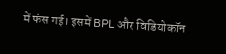में फंस गई। इसमें BPL और विडियोकॉन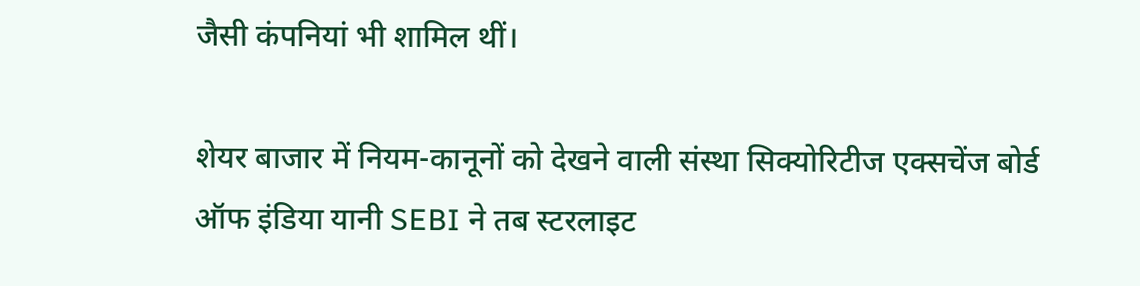जैसी कंपनियां भी शामिल थीं।

शेयर बाजार में नियम-कानूनों को देखने वाली संस्था सिक्योरिटीज एक्सचेंज बोर्ड ऑफ इंडिया यानी SEBI ने तब स्टरलाइट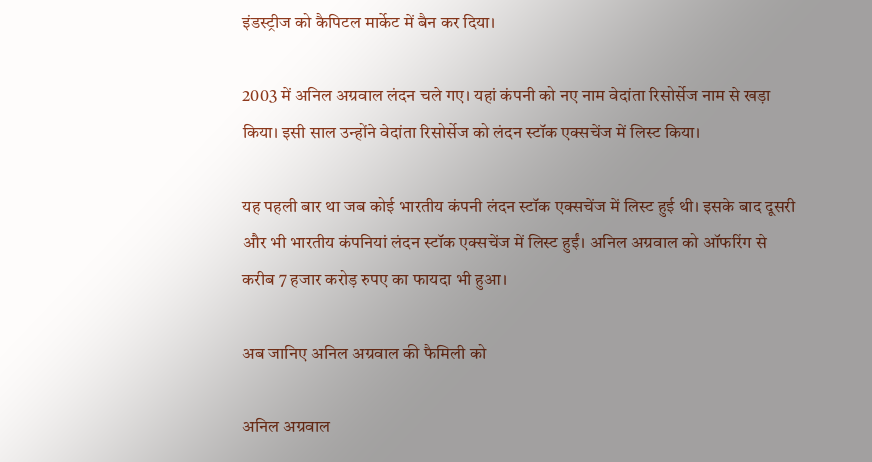इंडस्ट्रीज को कैपिटल मार्केट में बैन कर दिया।

2003 में अनिल अग्रवाल लंदन चले गए। यहां कंपनी को नए नाम वेदांता रिसोर्सेज नाम से खड़ा किया। इसी साल उन्होंने वेदांता रिसोर्सेज को लंदन स्टॉक एक्सचेंज में लिस्ट किया।

यह पहली बार था जब कोई भारतीय कंपनी लंदन स्टॉक एक्सचेंज में लिस्ट हुई थी। इसके बाद दूसरी और भी भारतीय कंपनियां लंदन स्टॉक एक्सचेंज में लिस्ट हुईं। अनिल अग्रवाल को ऑफरिंग से करीब 7 हजार करोड़ रुपए का फायदा भी हुआ।

अब जानिए अनिल अग्रवाल की फैमिली को

अनिल अग्रवाल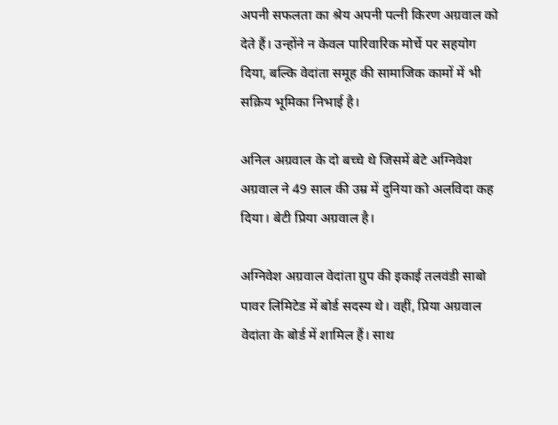अपनी सफलता का श्रेय अपनी पत्नी किरण अग्रवाल को देते हैं। उन्होंने न केवल पारिवारिक मोर्चे पर सहयोग दिया, बल्कि वेदांता समूह की सामाजिक कामों में भी सक्रिय भूमिका निभाई है।

अनिल अग्रवाल के दो बच्चे थे जिसमें बेटे अग्निवेश अग्रवाल ने 49 साल की उम्र में दुनिया को अलविदा कह दिया। बेटी प्रिया अग्रवाल है।

अग्निवेश अग्रवाल वेदांता ग्रुप की इकाई तलवंडी साबो पावर लिमिटेड में बोर्ड सदस्य थे। वहीं, प्रिया अग्रवाल वेदांता के बोर्ड में शामिल हैं। साथ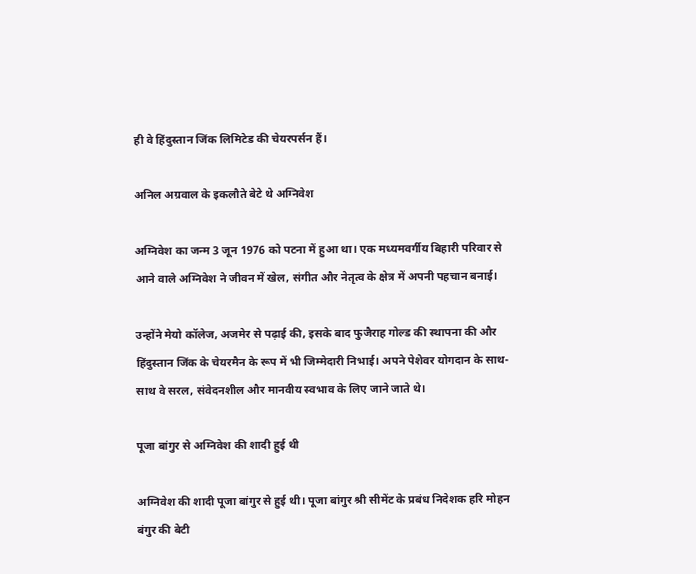ही वे हिंदुस्तान जिंक लिमिटेड की चेयरपर्सन हैं।

अनिल अग्रवाल के इकलौते बेटे थे अग्निवेश

अग्निवेश का जन्म 3 जून 1976 को पटना में हुआ था। एक मध्यमवर्गीय बिहारी परिवार से आने वाले अग्निवेश ने जीवन में खेल, संगीत और नेतृत्व के क्षेत्र में अपनी पहचान बनाई।

उन्होंने मेयो कॉलेज, अजमेर से पढ़ाई की, इसके बाद फुजैराह गोल्ड की स्थापना की और हिंदुस्तान जिंक के चेयरमैन के रूप में भी जिम्मेदारी निभाई। अपने पेशेवर योगदान के साथ-साथ वे सरल, संवेदनशील और मानवीय स्वभाव के लिए जाने जाते थे।

पूजा बांगुर से अग्निवेश की शादी हुई थी

अग्निवेश की शादी पूजा बांगुर से हुई थी। पूजा बांगुर श्री सीमेंट के प्रबंध निदेशक हरि मोहन बंगुर की बेटी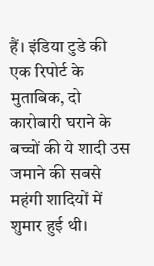हैं। इंडिया टुडे की एक रिपोर्ट के मुताबिक, दो कारोबारी घराने के बच्चों की ये शादी उस जमाने की सबसे महंगी शादियों में शुमार हुई थी।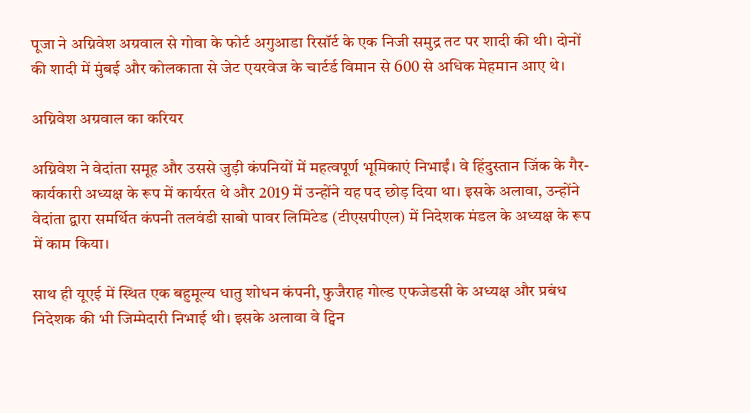पूजा ने अग्निवेश अग्रवाल से गोवा के फोर्ट अगुआडा रिसॉर्ट के एक निजी समुद्र तट पर शादी की थी। दोनों की शादी में मुंबई और कोलकाता से जेट एयरवेज के चार्टर्ड विमान से 600 से अधिक मेहमान आए थे।

अग्निवेश अग्रवाल का करियर

अग्निवेश ने वेदांता समूह और उससे जुड़ी कंपनियों में महत्वपूर्ण भूमिकाएं निभाईं। वे हिंदुस्तान जिंक के गैर-कार्यकारी अध्यक्ष के रूप में कार्यरत थे और 2019 में उन्होंने यह पद छोड़ दिया था। इसके अलावा, उन्होंने वेदांता द्वारा समर्थित कंपनी तलवंडी साबो पावर लिमिटेड (टीएसपीएल) में निदेशक मंडल के अध्यक्ष के रूप में काम किया।

साथ ही यूएई में स्थित एक बहुमूल्य धातु शोधन कंपनी, फुजैराह गोल्ड एफजेडसी के अध्यक्ष और प्रबंध निदेशक की भी जिम्मेदारी निभाई थी। इसके अलावा वे ट्विन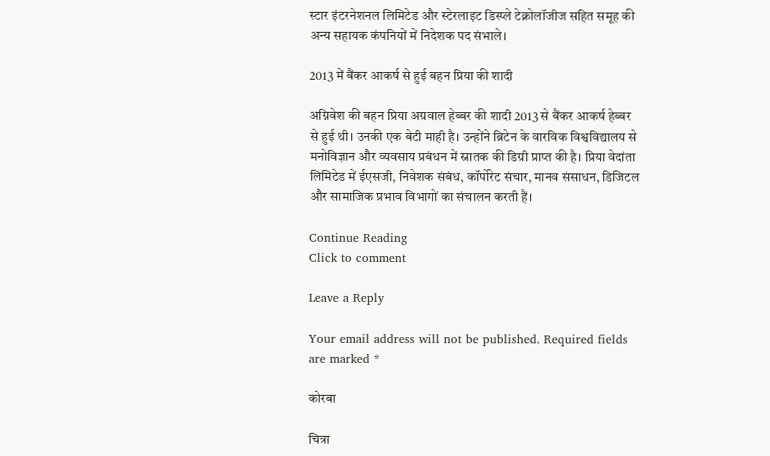स्टार इंटरनेशनल लिमिटेड और स्टेरलाइट डिस्प्ले टेक्नोलॉजीज सहित समूह की अन्य सहायक कंपनियों में निदेशक पद संभाले।

2013 में बैंकर आकर्ष से हुई बहन प्रिया की शादी

अग्निवेश की बहन प्रिया अग्रवाल हेब्बर की शादी 2013 से बैंकर आकर्ष हेब्बर से हुई थी। उनकी एक बेटी माही है। उन्होंने ब्रिटेन के वारविक विश्वविद्यालय से मनोविज्ञान और व्यवसाय प्रबंधन में स्नातक की डिग्री प्राप्त की है। प्रिया वेदांता लिमिटेड में ईएसजी, निवेशक संबंध, कॉर्पोरेट संचार, मानव संसाधन, डिजिटल और सामाजिक प्रभाव विभागों का संचालन करती हैं।

Continue Reading
Click to comment

Leave a Reply

Your email address will not be published. Required fields are marked *

कोरबा

चित्रा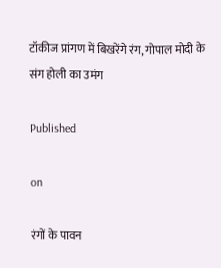टॉकीज प्रांगण में बिखरेंगे रंग, गोपाल मोदी के संग होली का उमंग

Published

on

रंगों के पावन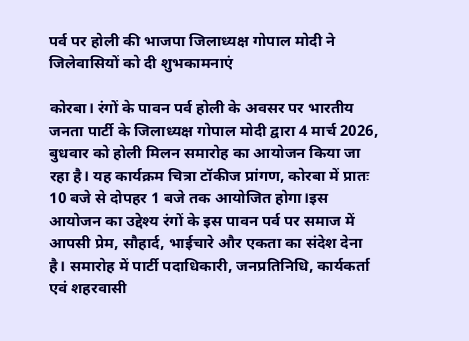पर्व पर होली की भाजपा जिलाध्यक्ष गोपाल मोदी ने जिलेवासियों को दी शुभकामनाएं

कोरबा। रंगों के पावन पर्व होली के अवसर पर भारतीय जनता पार्टी के जिलाध्यक्ष गोपाल मोदी द्वारा 4 मार्च 2026, बुधवार को होली मिलन समारोह का आयोजन किया जा रहा है। यह कार्यक्रम चित्रा टॉकीज प्रांगण, कोरबा में प्रातः 10 बजे से दोपहर 1 बजे तक आयोजित होगा।इस आयोजन का उद्देश्य रंगों के इस पावन पर्व पर समाज में आपसी प्रेम, सौहार्द, भाईचारे और एकता का संदेश देना है। समारोह में पार्टी पदाधिकारी, जनप्रतिनिधि, कार्यकर्ता एवं शहरवासी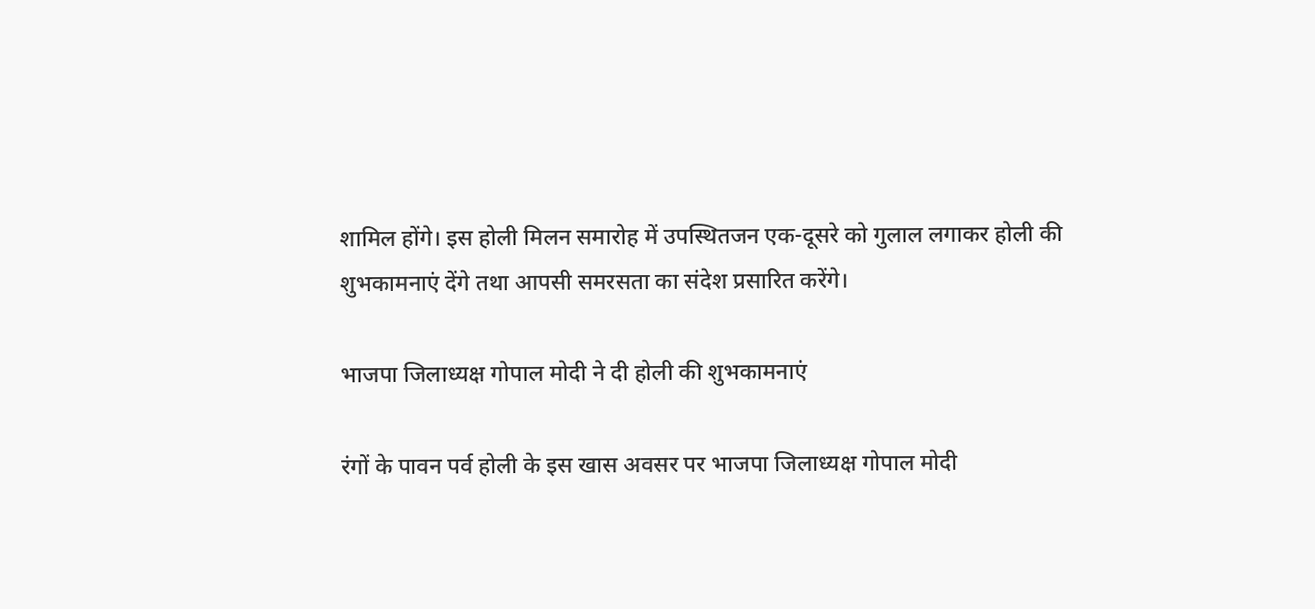शामिल होंगे। इस होली मिलन समारोह में उपस्थितजन एक-दूसरे को गुलाल लगाकर होली की शुभकामनाएं देंगे तथा आपसी समरसता का संदेश प्रसारित करेंगे।

भाजपा जिलाध्यक्ष गोपाल मोदी ने दी होली की शुभकामनाएं

रंगों के पावन पर्व होली के इस खास अवसर पर भाजपा जिलाध्यक्ष गोपाल मोदी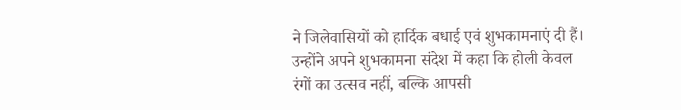ने जिलेवासियों को हार्दिक बधाई एवं शुभकामनाएं दी हैं। उन्होंने अपने शुभकामना संदेश में कहा कि होली केवल रंगों का उत्सव नहीं, बल्कि आपसी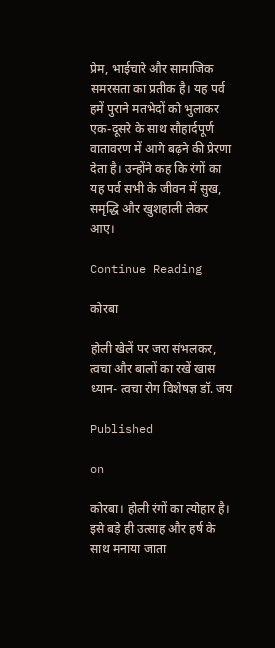प्रेम, भाईचारे और सामाजिक समरसता का प्रतीक है। यह पर्व हमें पुराने मतभेदों को भुलाकर एक-दूसरे के साथ सौहार्दपूर्ण वातावरण में आगे बढ़ने की प्रेरणा देता है। उन्होंने कह कि रंगों का यह पर्व सभी के जीवन में सुख, समृद्धि और खुशहाली लेकर आए।

Continue Reading

कोरबा

होली खेलें पर जरा संभलकर, त्वचा और बालों का रखें खास ध्यान- त्वचा रोग विशेषज्ञ डॉ. जय

Published

on

कोरबा। होली रंगों का त्योहार है। इसे बड़े ही उत्साह और हर्ष के साथ मनाया जाता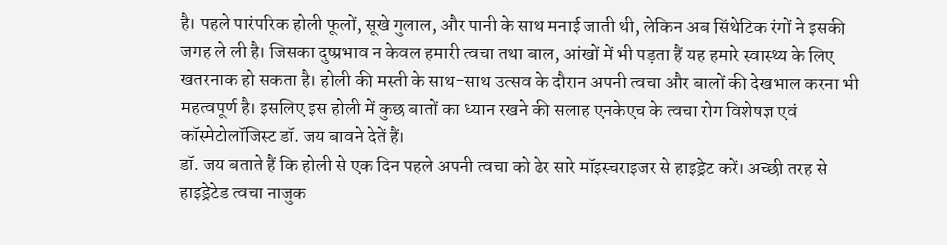है। पहले पारंपरिक होली फूलों, सूखे गुलाल, और पानी के साथ मनाई जाती थी, लेकिन अब सिंथेटिक रंगों ने इसकी जगह ले ली है। जिसका दुष्प्रभाव न केवल हमारी त्वचा तथा बाल, आंखों में भी पड़ता हैं यह हमारे स्वास्थ्य के लिए खतरनाक हो सकता है। होली की मस्ती के साथ-साथ उत्सव के दौरान अपनी त्वचा और बालों की देखभाल करना भी महत्वपूर्ण है। इसलिए इस होली में कुछ बातों का ध्यान रखने की सलाह एनकेएच के त्वचा रोग विशेषज्ञ एवं कॉस्मेटोलॉजिस्ट डॉ. जय बावने देतें हैं।
डॉ. जय बताते हैं कि होली से एक दिन पहले अपनी त्वचा को ढेर सारे मॉइस्चराइजर से हाइड्रेट करें। अच्छी तरह से हाइड्रेटेड त्वचा नाजुक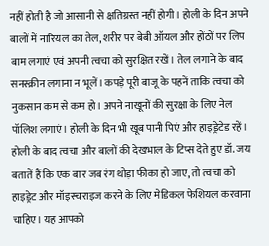नहीं होती है जो आसानी से क्षतिग्रस्त नहीं होगी। होली के दिन अपने बालों में नारियल का तेल, शरीर पर बेबी ऑयल और होंठों पर लिप बाम लगाएं एवं अपनी त्वचा को सुरक्षित रखें। तेल लगाने के बाद सनस्क्रीन लगाना न भूलें। कपड़े पूरी बाजू के पहनें ताकि त्वचा को नुकसान कम से कम हो। अपने नाखूनों की सुरक्षा के लिए नेल पॉलिश लगाएं। होली के दिन भी खूब पानी पिएं और हाइड्रेटेड रहें।
होली के बाद त्वचा और बालों की देखभाल के टिप्स देते हुए डॉ. जय बतातें हैं कि एक बार जब रंग थोड़ा फीका हो जाए, तो त्वचा को हाइड्रेट और मॉइस्चराइज करने के लिए मेडिकल फेशियल करवाना चाहिए। यह आपको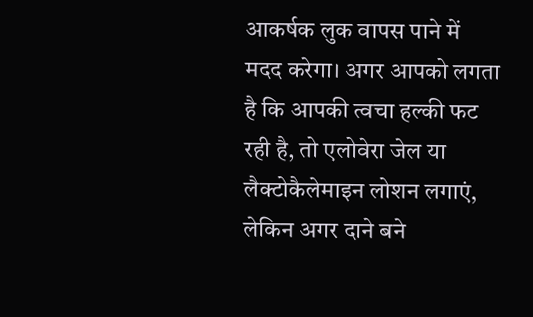आकर्षक लुक वापस पाने में मदद करेगा। अगर आपको लगता है कि आपकी त्वचा हल्की फट रही है, तो एलोवेरा जेल या लैक्टोकैलेमाइन लोशन लगाएं, लेकिन अगर दाने बने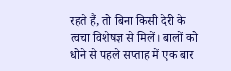रहते हैं, तो बिना किसी देरी के त्वचा विशेषज्ञ से मिलें। बालों को धोने से पहले सप्ताह में एक बार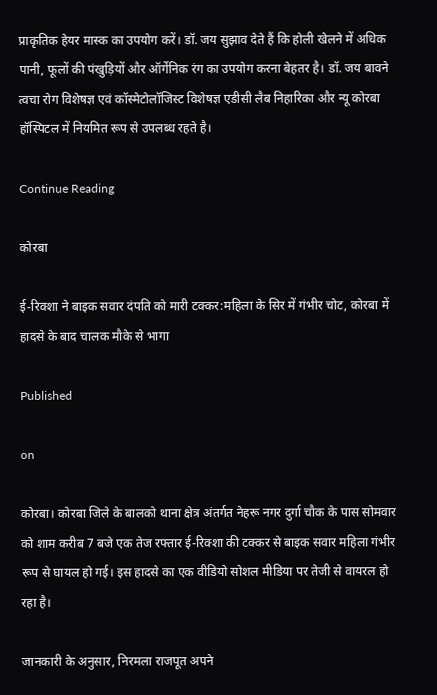प्राकृतिक हेयर मास्क का उपयोग करें। डॉ. जय सुझाव देते हैं कि होली खेलने में अधिक पानी, फूलों की पंखुड़ियों और ऑर्गेनिक रंग का उपयोग करना बेहतर है। डॉ. जय बावने त्वचा रोग विशेषज्ञ एवं कॉस्मेटोलॉजिस्ट विशेषज्ञ एडीसी लैब निहारिका और न्यू कोरबा हॉस्पिटल में नियमित रूप से उपलब्ध रहते है।

Continue Reading

कोरबा

ई-रिक्शा ने बाइक सवार दंपति को मारी टक्कर:महिला के सिर में गंभीर चोट, कोरबा में हादसे के बाद चालक मौके से भागा

Published

on

कोरबा। कोरबा जिले के बालको थाना क्षेत्र अंतर्गत नेहरू नगर दुर्गा चौक के पास सोमवार को शाम करीब 7 बजे एक तेज रफ्तार ई-रिक्शा की टक्कर से बाइक सवार महिला गंभीर रूप से घायल हो गई। इस हादसे का एक वीडियो सोशल मीडिया पर तेजी से वायरल हो रहा है।

जानकारी के अनुसार, निरमला राजपूत अपने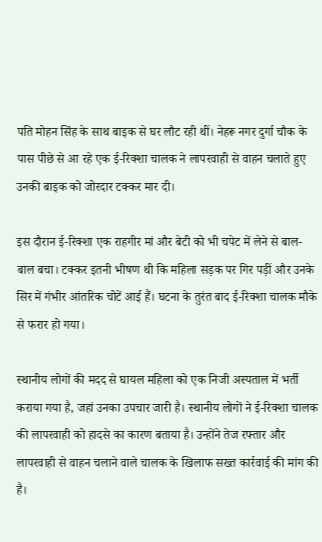पति मोहन सिंह के साथ बाइक से घर लौट रही थीं। नेहरू नगर दुर्गा चौक के पास पीछे से आ रहे एक ई-रिक्शा चालक ने लापरवाही से वाहन चलाते हुए उनकी बाइक को जोरदार टक्कर मार दी।

इस दौरान ई-रिक्शा एक राहगीर मां और बेटी को भी चपेट में लेने से बाल-बाल बचा। टक्कर इतनी भीषण थी कि महिला सड़क पर गिर पड़ीं और उनके सिर में गंभीर आंतरिक चोटें आई हैं। घटना के तुरंत बाद ई-रिक्शा चालक मौके से फरार हो गया।

स्थानीय लोगों की मदद से घायल महिला को एक निजी अस्पताल में भर्ती कराया गया है, जहां उनका उपचार जारी है। स्थानीय लोगों ने ई-रिक्शा चालक की लापरवाही को हादसे का कारण बताया है। उन्होंने तेज रफ्तार और लापरवाही से वाहन चलाने वाले चालक के खिलाफ सख्त कार्रवाई की मांग की है।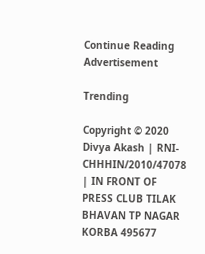Continue Reading
Advertisement

Trending

Copyright © 2020 Divya Akash | RNI- CHHHIN/2010/47078 | IN FRONT OF PRESS CLUB TILAK BHAVAN TP NAGAR KORBA 495677